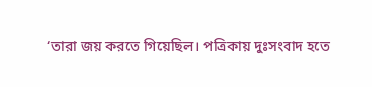‘তারা জয় করতে গিয়েছিল। পত্রিকায় দুঃসংবাদ হতে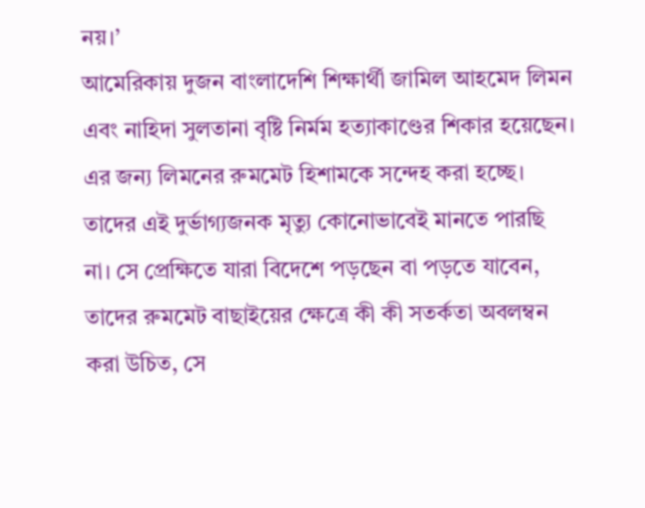নয়।’
আমেরিকায় দুজন বাংলাদেশি শিক্ষার্থী জামিল আহমেদ লিমন এবং নাহিদা সুলতানা বৃষ্টি নির্মম হত্যাকাণ্ডের শিকার হয়েছেন। এর জন্য লিমনের রুমমেট হিশামকে সন্দেহ করা হচ্ছে।
তাদের এই দুর্ভাগ্যজনক মৃত্যু কোনোভাবেই মানতে পারছি না। সে প্রেক্ষিতে যারা বিদেশে পড়ছেন বা পড়তে যাবেন, তাদের রুমমেট বাছাইয়ের ক্ষেত্রে কী কী সতর্কতা অবলম্বন করা উচিত, সে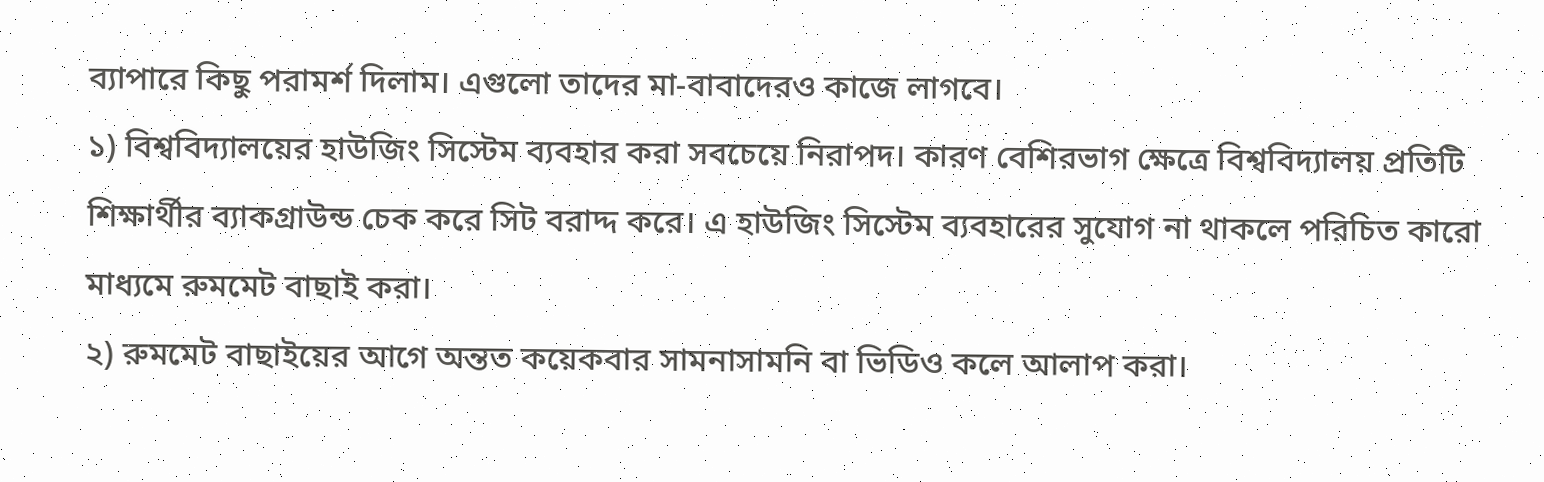ব্যাপারে কিছু পরামর্শ দিলাম। এগুলো তাদের মা-বাবাদেরও কাজে লাগবে।
১) বিশ্ববিদ্যালয়ের হাউজিং সিস্টেম ব্যবহার করা সবচেয়ে নিরাপদ। কারণ বেশিরভাগ ক্ষেত্রে বিশ্ববিদ্যালয় প্রতিটি শিক্ষার্থীর ব্যাকগ্রাউন্ড চেক করে সিট বরাদ্দ করে। এ হাউজিং সিস্টেম ব্যবহারের সুযোগ না থাকলে পরিচিত কারো মাধ্যমে রুমমেট বাছাই করা।
২) রুমমেট বাছাইয়ের আগে অন্তত কয়েকবার সামনাসামনি বা ভিডিও কলে আলাপ করা।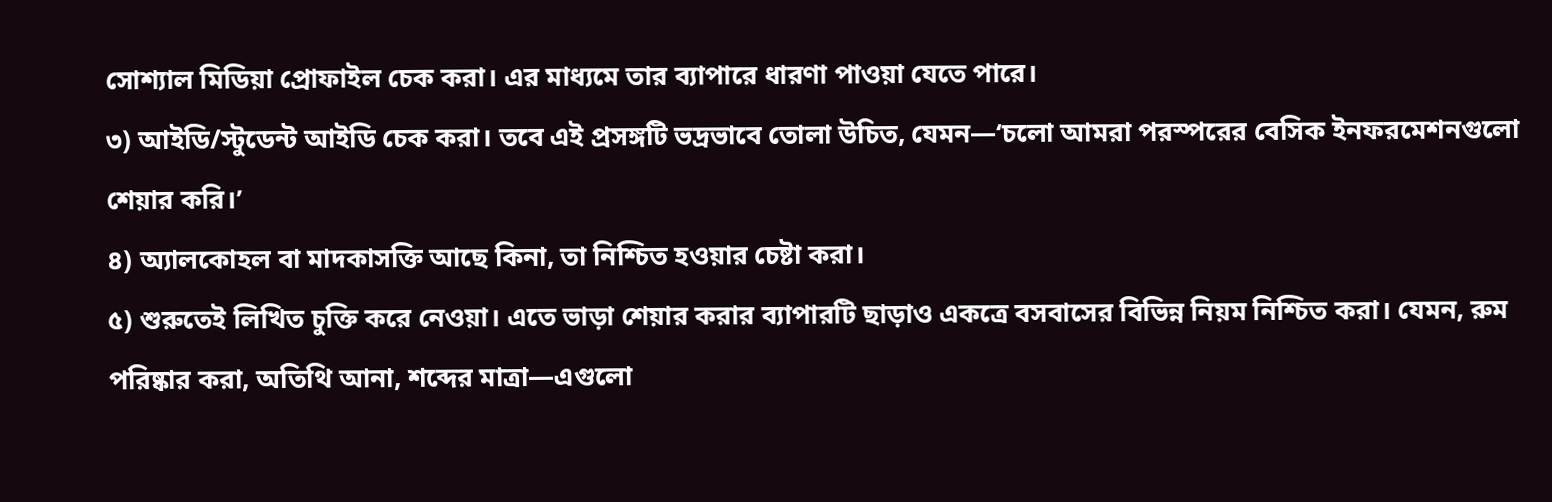সোশ্যাল মিডিয়া প্রোফাইল চেক করা। এর মাধ্যমে তার ব্যাপারে ধারণা পাওয়া যেতে পারে।
৩) আইডি/স্টুডেন্ট আইডি চেক করা। তবে এই প্রসঙ্গটি ভদ্রভাবে তোলা উচিত, যেমন—‘চলো আমরা পরস্পরের বেসিক ইনফরমেশনগুলো শেয়ার করি।’
৪) অ্যালকোহল বা মাদকাসক্তি আছে কিনা, তা নিশ্চিত হওয়ার চেষ্টা করা।
৫) শুরুতেই লিখিত চুক্তি করে নেওয়া। এতে ভাড়া শেয়ার করার ব্যাপারটি ছাড়াও একত্রে বসবাসের বিভিন্ন নিয়ম নিশ্চিত করা। যেমন, রুম পরিষ্কার করা, অতিথি আনা, শব্দের মাত্রা—এগুলো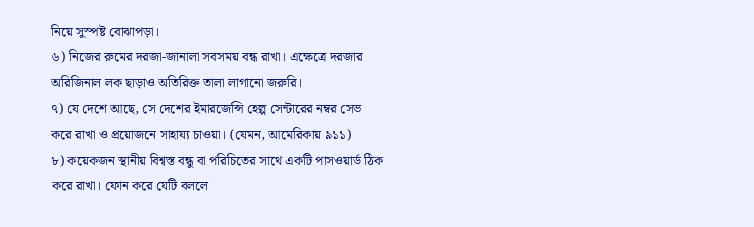নিয়ে সুস্পষ্ট বোঝাপড়া।
৬) নিজের রুমের দরজা-জানালা সবসময় বন্ধ রাখা। এক্ষেত্রে দরজার অরিজিনাল লক ছাড়াও অতিরিক্ত তালা লাগানো জরুরি।
৭) যে দেশে আছে, সে দেশের ইমারজেন্সি হেল্প সেন্টারের নম্বর সেভ করে রাখা ও প্রয়োজনে সাহায্য চাওয়া। (যেমন, আমেরিকায় ৯১১)
৮) কয়েকজন স্থানীয় বিশ্বস্ত বন্ধু বা পরিচিতের সাথে একটি পাসওয়ার্ড ঠিক করে রাখা। ফোন করে যেটি বললে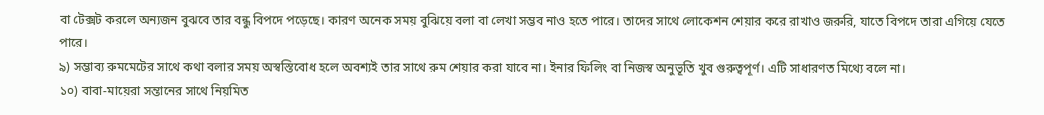বা টেক্সট করলে অন্যজন বুঝবে তার বন্ধু বিপদে পড়েছে। কারণ অনেক সময় বুঝিয়ে বলা বা লেখা সম্ভব নাও হতে পারে। তাদের সাথে লোকেশন শেয়ার করে রাখাও জরুরি, যাতে বিপদে তারা এগিয়ে যেতে পারে।
৯) সম্ভাব্য রুমমেটের সাথে কথা বলার সময় অস্বস্তিবোধ হলে অবশ্যই তার সাথে রুম শেয়ার করা যাবে না। ইনার ফিলিং বা নিজস্ব অনুভূতি খুব গুরুত্বপূর্ণ। এটি সাধারণত মিথ্যে বলে না।
১০) বাবা-মায়েরা সন্তানের সাথে নিয়মিত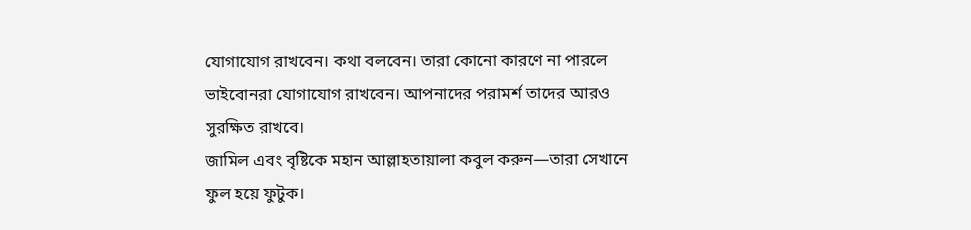যোগাযোগ রাখবেন। কথা বলবেন। তারা কোনো কারণে না পারলে ভাইবোনরা যোগাযোগ রাখবেন। আপনাদের পরামর্শ তাদের আরও সুরক্ষিত রাখবে।
জামিল এবং বৃষ্টিকে মহান আল্লাহতায়ালা কবুল করুন—তারা সেখানে ফুল হয়ে ফুটুক।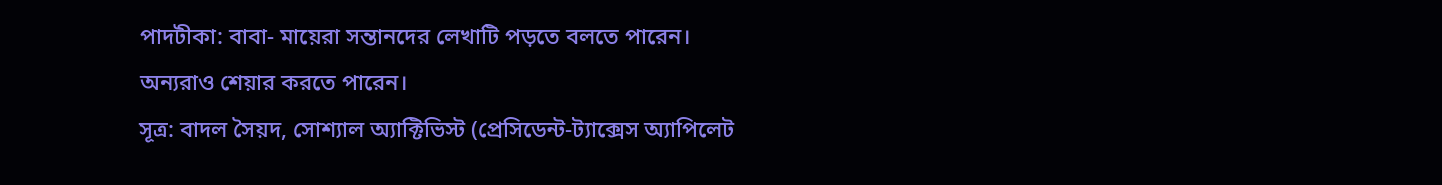পাদটীকা: বাবা- মায়েরা সন্তানদের লেখাটি পড়তে বলতে পারেন। অন্যরাও শেয়ার করতে পারেন।
সূত্র: বাদল সৈয়দ, সোশ্যাল অ্যাক্টিভিস্ট (প্রেসিডেন্ট-ট্যাক্সেস অ্যাপিলেট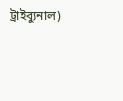ট্রাইব্যুনাল)